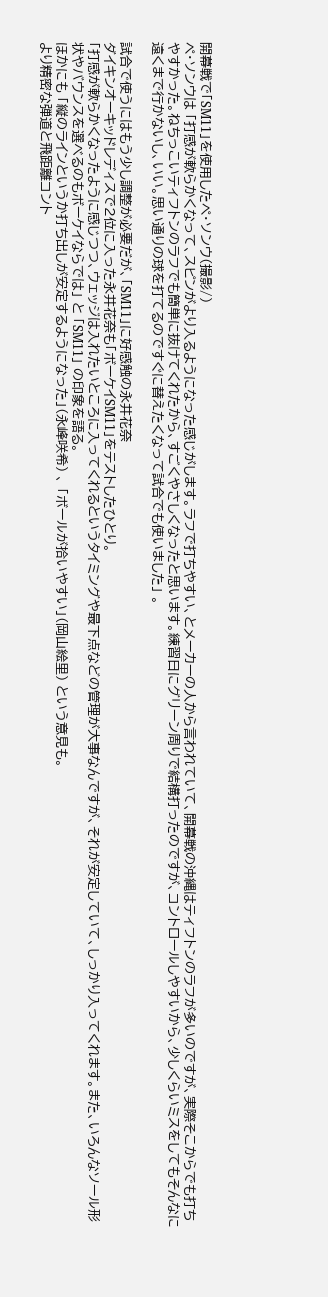開幕戦で「SM11」を使用したペ・ソンウ(撮影/)
ペ・ソンウは 「打感が軟らかくなって、スピンがより入るようになった感じがします。ラフで打ちやすい、とメーカーの人から言われていて、開幕戦の沖縄はティフトンのラフが多いのですが、実際そこからでも打ちやすかった。ねちっこいティフトンのラフでも簡単に抜けてくれたから、すごくやさしくなったと思います。練習日にグリーン周りで結構打ったのですが、コントロールしやすいから、少しくらいミスをしてもそんなに遠くまで行かないし、いい。思い通りの球を打てるのですぐに替えたくなって試合でも使いました」 。

試合で使うにはもう少し調整が必要だが、「SM11」に好感触の永井花奈
ダイキンオーキッドレディスで2位に入った永井花奈も「ボーケイSM11」をテストしたひとり。
「打感が軟らかくなったように感じつつ、ウェッジは入れたいところに入ってくれるというタイミングや最下点などの管理が大事なんですが、それが安定していて、しっかり入ってくれます。また、いろんなソール形状やバウンスを選べるのもボーケイならでは」 と 「SM11」 の印象を語る。
ほかにも 「縦のラインというか打ち出しが安定するようになった」(永峰咲希) 、 「ボールが拾いやすい」(岡山絵里) という意見も。
より精密な弾道と飛距離コント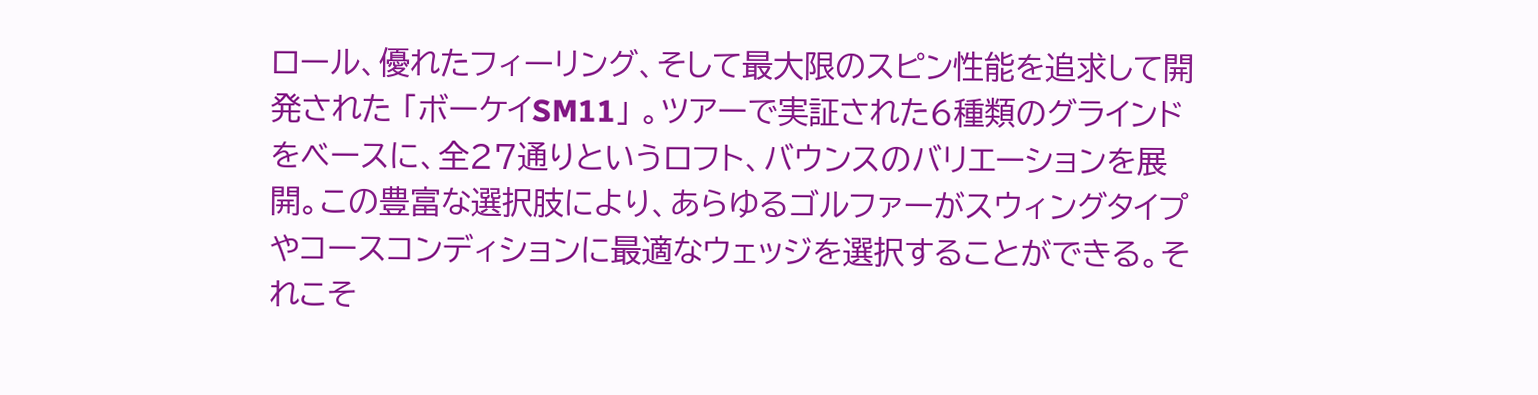ロール、優れたフィーリング、そして最大限のスピン性能を追求して開発された 「ボーケイSM11」 。ツアーで実証された6種類のグラインドをベースに、全27通りというロフト、バウンスのバリエーションを展開。この豊富な選択肢により、あらゆるゴルファーがスウィングタイプやコースコンディションに最適なウェッジを選択することができる。それこそ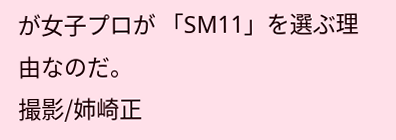が女子プロが 「SM11」を選ぶ理由なのだ。
撮影/姉崎正